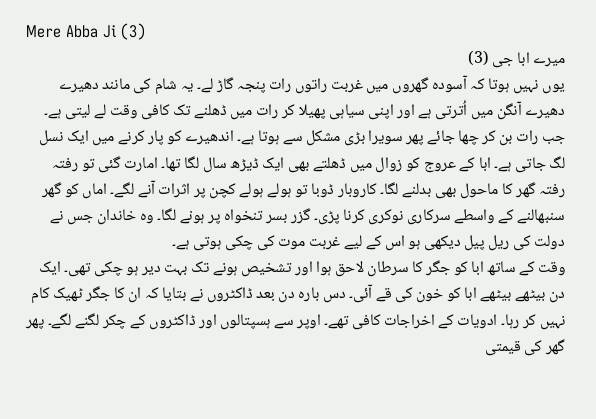Mere Abba Ji (3)
میرے ابا جی (3)
یوں نہیں ہوتا کہ آسودہ گھروں میں غربت راتوں رات پنجہ گاڑ لے۔ یہ شام کی مانند دھیرے دھیرے آنگن میں اُترتی ہے اور اپنی سیاہی پھیلا کر رات میں ڈھلنے تک کافی وقت لے لیتی ہے۔ جب رات بن کر چھا جائے پھر سویرا بڑی مشکل سے ہوتا ہے۔ اندھیرے کو پار کرنے میں ایک نسل لگ جاتی ہے۔ ابا کے عروج کو زوال میں ڈھلتے بھی ایک ڈیڑھ سال لگا تھا۔ امارت گئی تو رفتہ رفتہ گھر کا ماحول بھی بدلنے لگا۔ کاروبار ڈوبا تو ہولے ہولے کچن پر اثرات آنے لگے۔ اماں کو گھر سنبھالنے کے واسطے سرکاری نوکری کرنا پڑی۔ گزر بسر تنخواہ پر ہونے لگا۔ وہ خاندان جس نے دولت کی ریل پیل دیکھی ہو اس کے لیے غربت موت کی چکی ہوتی ہے۔
وقت کے ساتھ ابا کو جگر کا سرطان لاحق ہوا اور تشخیص ہونے تک بہت دیر ہو چکی تھی۔ ایک دن بیٹھے بیٹھے ابا کو خون کی قے آئی۔ دس بارہ دن بعد ڈاکٹروں نے بتایا کہ ان کا جگر ٹھیک کام نہیں کر رہا۔ ادویات کے اخراجات کافی تھے۔ اوپر سے ہسپتالوں اور ڈاکٹروں کے چکر لگنے لگے۔ پھر گھر کی قیمتی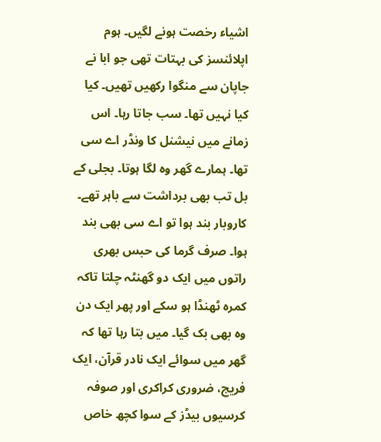اشیاء رخصت ہونے لگیں۔ ہوم اپلائنسز کی بہتات تھی جو ابا نے جاپان سے منگوا رکھیں تھیں۔ کیا کیا نہیں تھا۔ سب جاتا رہا۔ اس زمانے میں نیشنل کا ونڈر اے سی تھا۔ ہمارے گھر وہ لگا ہوتا۔ بجلی کے بل تب بھی برداشت سے باہر تھے۔ کاروبار بند ہوا تو اے سی بھی بند ہوا۔ صرف گرما کی حبس بھری راتوں میں ایک دو گھنٹہ چلتا تاکہ کمرہ ٹھنڈا ہو سکے اور پھر ایک دن وہ بھی بک گیا۔ میں بتا رہا تھا کہ گھر میں سوائے ایک نادر قرآن، ایک فریج، ضروری کراکری اور صوفہ کرسیوں بیڈز کے سوا کچھ خاص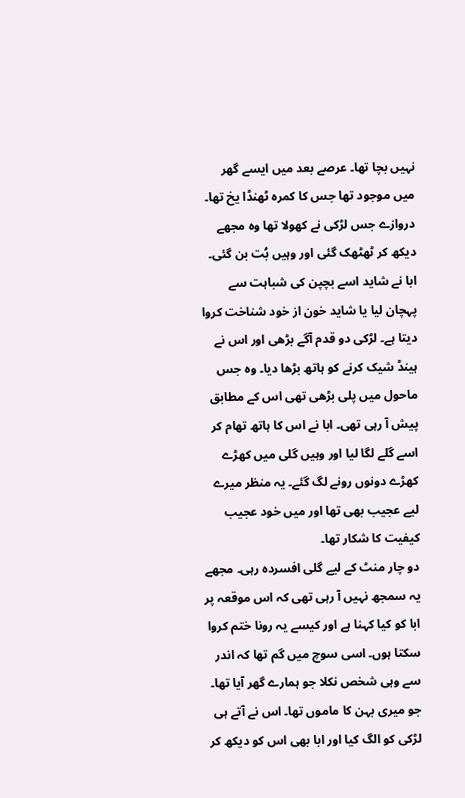نہیں بچا تھا۔ عرصے بعد میں ایسے گھر میں موجود تھا جس کا کمرہ ٹھنڈا یخ تھا۔
دروازے جس لڑکی نے کھولا تھا وہ مجھے دیکھ کر ٹھٹھک گئی اور وہیں بُت بن گئی۔ ابا نے شاید اسے بچپن کی شباہت سے پہچان لیا یا شاید خون از خود شناخت کروا دیتا ہے۔ لڑکی دو قدم آگے بڑھی اور اس نے ہینڈ شیک کرنے کو ہاتھ بڑھا دیا۔ وہ جس ماحول میں پلی بڑھی تھی اس کے مطابق پیش آ رہی تھی۔ ابا نے اس کا ہاتھ تھام کر اسے گلے لگا لیا اور وہیں گلی میں کھڑے کھڑے دونوں رونے لگ گئے۔ یہ منظر میرے لیے عجیب بھی تھا اور میں خود عجیب کیفیت کا شکار تھا۔
دو چار منٹ کے لیے گلی افسردہ رہی۔ مجھے یہ سمجھ نہیں آ رہی تھی کہ اس موقعہ پر ابا کو کیا کہنا ہے اور کیسے یہ رونا ختم کروا سکتا ہوں۔ اسی سوچ میں گم تھا کہ اندر سے وہی شخص نکلا جو ہمارے گھر آیا تھا۔ جو میری بہن کا ماموں تھا۔ اس نے آتے ہی لڑکی کو الگ کیا اور ابا بھی اس کو دیکھ کر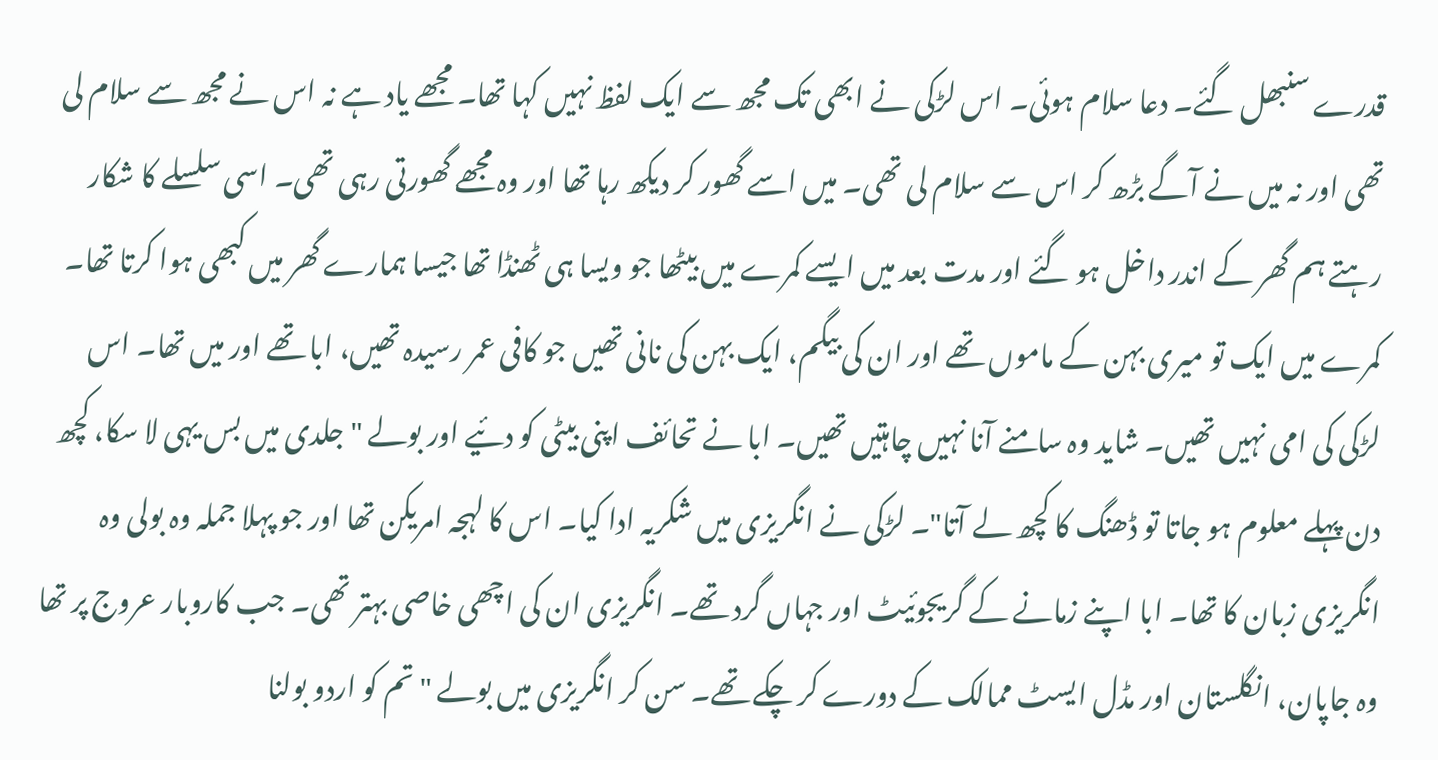قدرے سنبھل گئے۔ دعا سلام ہوئی۔ اس لڑکی نے ابھی تک مجھ سے ایک لفظ نہیں کہا تھا۔ مجھے یاد ہے نہ اس نے مجھ سے سلام لی تھی اور نہ میں نے آگے بڑھ کر اس سے سلام لی تھی۔ میں اسے گھور کر دیکھ رہا تھا اور وہ مجھے گھورتی رہی تھی۔ اسی سلسلے کا شکار رہتے ہم گھر کے اندر داخل ہو گئے اور مدت بعد میں ایسے کمرے میں بیٹھا جو ویسا ہی ٹھنڈا تھا جیسا ہمارے گھر میں کبھی ہوا کرتا تھا۔
کمرے میں ایک تو میری بہن کے ماموں تھے اور ان کی بیگم، ایک بہن کی نانی تھیں جو کافی عمر رسیدہ تھیں، ابا تھے اور میں تھا۔ اس لڑکی کی امی نہیں تھیں۔ شاید وہ سامنے آنا نہیں چاہتیں تھیں۔ ابا نے تحائف اپنی بیٹی کو دئیے اور بولے "جلدی میں بس یہی لا سکا، کچھ دن پہلے معلوم ہو جاتا تو ڈھنگ کا کچھ لے آتا"۔ لڑکی نے انگریزی میں شکریہ ادا کیا۔ اس کا لہجہ امریکن تھا اور جو پہلا جملہ وہ بولی وہ انگریزی زبان کا تھا۔ ابا اپنے زمانے کے گریجوئیٹ اور جہاں گرد تھے۔ انگریزی ان کی اچھی خاصی بہتر تھی۔ جب کاروبار عروج پر تھا وہ جاپان، انگلستان اور مڈل ایسٹ ممالک کے دورے کر چکے تھے۔ سن کر انگریزی میں بولے "تم کو اردو بولنا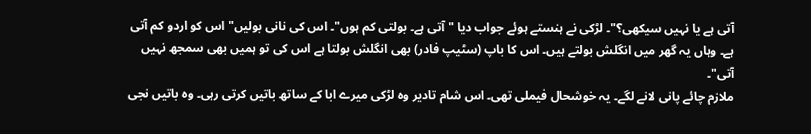آتی ہے یا نہیں سیکھی؟"۔ لڑکی نے ہنستے ہوئے جواب دیا " آتی ہے۔ بولتی کم ہوں"۔ اس کی نانی بولیں"اس کو اردو کم آتی ہے۔ وہاں یہ گھر میں انگلش بولتے ہیں۔ اس کا باپ (سٹیپ فادر) بھی انگلش بولتا ہے اس کی تو ہمیں بھی سمجھ نہیں آتی"۔
ملازم چائے پانی لانے لگے۔ یہ خوشحال فیملی تھی۔ اس شام تادیر وہ لڑکی میرے ابا کے ساتھ باتیں کرتی رہی۔ وہ باتیں نجی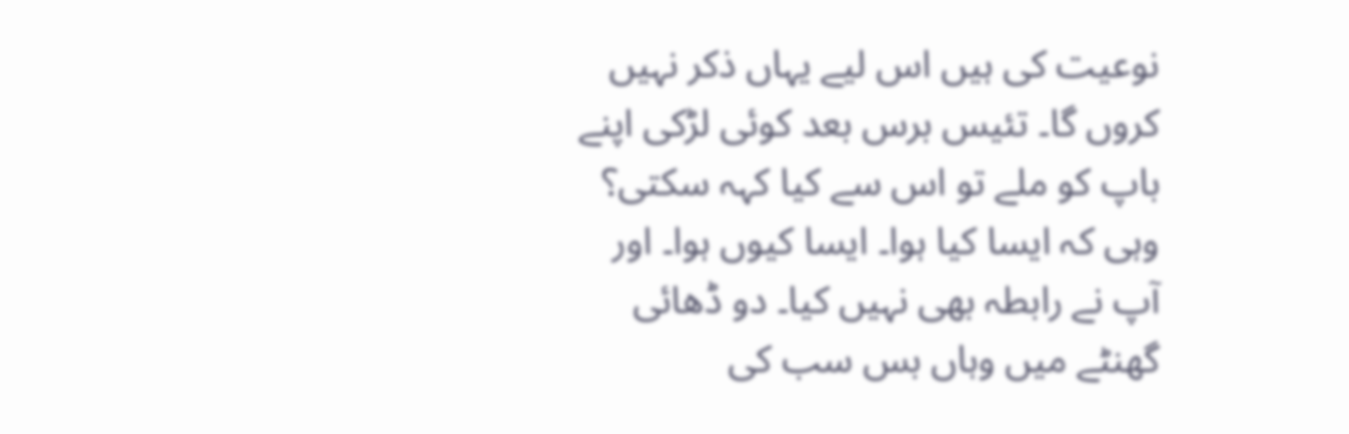نوعیت کی ہیں اس لیے یہاں ذکر نہیں کروں گا۔ تئیس برس بعد کوئی لڑکی اپنے باپ کو ملے تو اس سے کیا کہہ سکتی؟ وہی کہ ایسا کیا ہوا۔ ایسا کیوں ہوا۔ اور آپ نے رابطہ بھی نہیں کیا۔ دو ڈھائی گھنٹے میں وہاں بس سب کی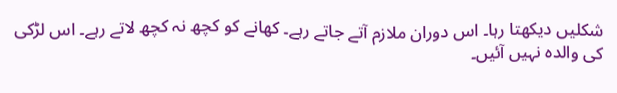شکلیں دیکھتا رہا۔ اس دوران ملازم آتے جاتے رہے۔ کھانے کو کچھ نہ کچھ لاتے رہے۔ اس لڑکی کی والدہ نہیں آئیں۔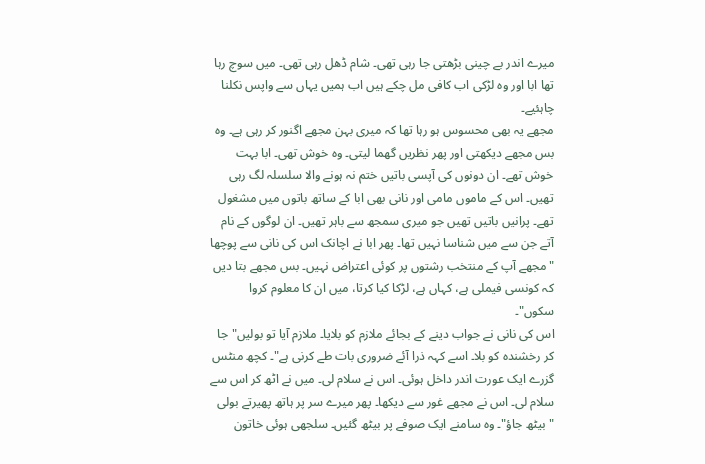میرے اندر بے چینی بڑھتی جا رہی تھی۔ شام ڈھل رہی تھی۔ میں سوچ رہا تھا ابا اور وہ لڑکی اب کافی مل چکے ہیں اب ہمیں یہاں سے واپس نکلنا چاہئیے۔
مجھے یہ بھی محسوس ہو رہا تھا کہ میری بہن مجھے اگنور کر رہی ہے۔ وہ بس مجھے دیکھتی اور پھر نظریں گھما لیتی۔ وہ خوش تھی۔ ابا بہت خوش تھے۔ ان دونوں کی آپسی باتیں ختم نہ ہونے والا سلسلہ لگ رہی تھیں۔ اس کے ماموں مامی اور نانی بھی ابا کے ساتھ باتوں میں مشغول تھے۔ پرانیں باتیں تھیں جو میری سمجھ سے باہر تھیں۔ ان لوگوں کے نام آتے جن سے میں شناسا نہیں تھا۔ پھر ابا نے اچانک اس کی نانی سے پوچھا "مجھے آپ کے منتخب رشتوں پر کوئی اعتراض نہیں۔ بس مجھے بتا دیں کہ کونسی فیملی ہے، کہاں ہے، لڑکا کیا کرتا، میں ان کا معلوم کروا سکوں"۔
اس کی نانی نے جواب دینے کے بجائے ملازم کو بلایا۔ ملازم آیا تو بولیں"جا کر رخشندہ کو بلا۔ اسے کہہ ذرا آئے ضروری بات طے کرنی ہے"۔ کچھ منٹس گزرے ایک عورت اندر داخل ہوئی۔ اس نے سلام لی۔ میں نے اٹھ کر اس سے سلام لی۔ اس نے مجھے غور سے دیکھا۔ پھر میرے سر پر ہاتھ پھیرتے بولی "بیٹھ جاؤ"۔ وہ سامنے ایک صوفے پر بیٹھ گئیں۔ سلجھی ہوئی خاتون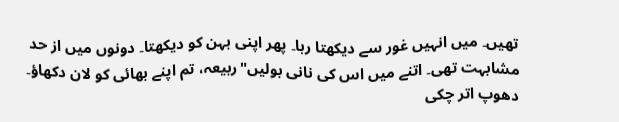تھیں۔ میں انہیں غور سے دیکھتا رہا۔ پھر اپنی بہن کو دیکھتا۔ دونوں میں از حد مشابہت تھی۔ اتنے میں اس کی نانی بولیں"ربیعہ، تم اپنے بھائی کو لان دکھاؤ۔ دھوپ اتر چکی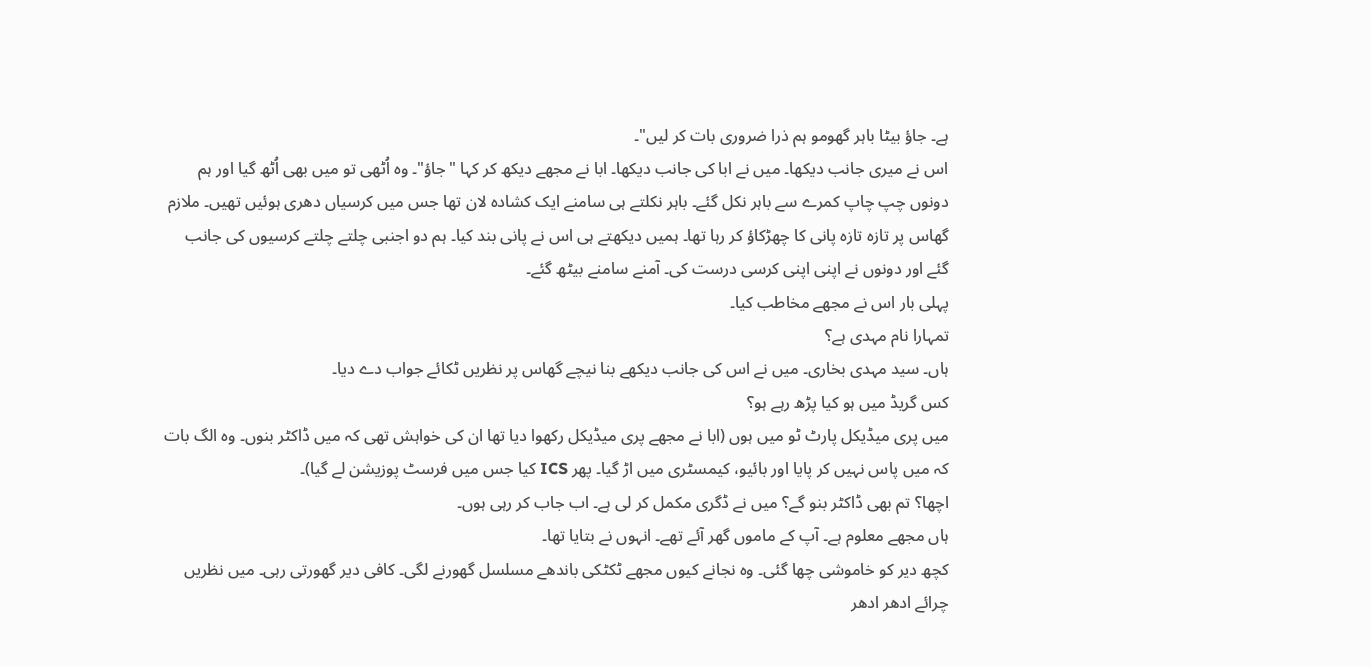ہے۔ جاؤ بیٹا باہر گھومو ہم ذرا ضروری بات کر لیں"۔
اس نے میری جانب دیکھا۔ میں نے ابا کی جانب دیکھا۔ ابا نے مجھے دیکھ کر کہا "جاؤ"۔ وہ اُٹھی تو میں بھی اُٹھ گیا اور ہم دونوں چپ چاپ کمرے سے باہر نکل گئے۔ باہر نکلتے ہی سامنے ایک کشادہ لان تھا جس میں کرسیاں دھری ہوئیں تھیں۔ ملازم گھاس پر تازہ تازہ پانی کا چھڑکاؤ کر رہا تھا۔ ہمیں دیکھتے ہی اس نے پانی بند کیا۔ ہم دو اجنبی چلتے چلتے کرسیوں کی جانب گئے اور دونوں نے اپنی اپنی کرسی درست کی۔ آمنے سامنے بیٹھ گئے۔
پہلی بار اس نے مجھے مخاطب کیا۔
تمہارا نام مہدی ہے؟
ہاں۔ سید مہدی بخاری۔ میں نے اس کی جانب دیکھے بنا نیچے گھاس پر نظریں ٹکائے جواب دے دیا۔
کس گریڈ میں ہو کیا پڑھ رہے ہو؟
میں پری میڈیکل پارٹ ٹو میں ہوں (ابا نے مجھے پری میڈیکل رکھوا دیا تھا ان کی خواہش تھی کہ میں ڈاکٹر بنوں۔ وہ الگ بات کہ میں پاس نہیں کر پایا اور بائیو، کیمسٹری میں اڑ گیا۔ پھر ICS کیا جس میں فرسٹ پوزیشن لے گیا)۔
اچھا؟ تم بھی ڈاکٹر بنو گے؟ میں نے ڈگری مکمل کر لی ہے۔ اب جاب کر رہی ہوں۔
ہاں مجھے معلوم ہے۔ آپ کے ماموں گھر آئے تھے۔ انہوں نے بتایا تھا۔
کچھ دیر کو خاموشی چھا گئی۔ وہ نجانے کیوں مجھے ٹکٹکی باندھے مسلسل گھورنے لگی۔ کافی دیر گھورتی رہی۔ میں نظریں چرائے ادھر ادھر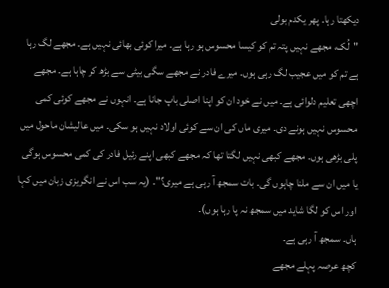دیکھتا رہا۔ پھر یکدم بولی
"لُک، مجھے نہیں پتہ تم کو کیسا محسوس ہو رہا ہے۔ میرا کوئی بھائی نہیں ہے۔ مجھے لگ رہا ہے تم کو میں عجیب لگ رہی ہوں۔ میرے فادر نے مجھے سگی بیٹی سے بڑھ کر چاہا ہے۔ مجھے اچھی تعلیم دلوائی ہے۔ میں نے خود ان کو اپنا اصلی باپ جانا ہے۔ انہوں نے مجھے کوئی کمی محسوس نہیں ہونے دی۔ میری ماں کی ان سے کوئی اولاد نہیں ہو سکی۔ میں عالیشان ماحول میں پلی بڑھی ہوں۔ مجھے کبھی نہیں لگتا تھا کہ مجھے کبھی اپنے رئیل فادر کی کمی محسوس ہوگی یا میں ان سے ملنا چاہوں گی۔ بات سمجھ آ رہی ہے میری؟"۔ (یہ سب اس نے انگریزی زبان میں کہا اور اس کو لگا شاید میں سمجھ نہ پا رہا ہوں)۔
ہاں۔ سمجھ آ رہی ہے۔
کچھ عرصہ پہلے مجھے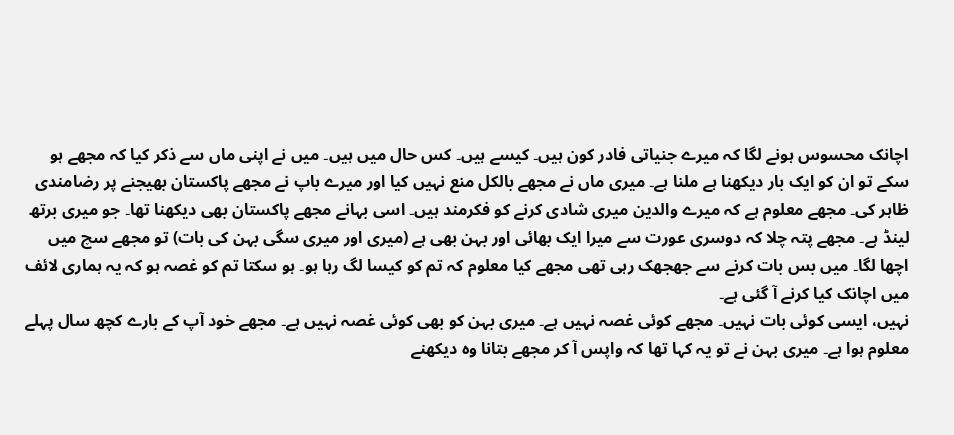اچانک محسوس ہونے لگا کہ میرے جنیاتی فادر کون ہیں۔ کیسے ہیں۔ کس حال میں ہیں۔ میں نے اپنی ماں سے ذکر کیا کہ مجھے ہو سکے تو ان کو ایک بار دیکھنا ہے ملنا ہے۔ میری ماں نے مجھے بالکل منع نہیں کیا اور میرے باپ نے مجھے پاکستان بھیجنے پر رضامندی ظاہر کی۔ مجھے معلوم ہے کہ میرے والدین میری شادی کرنے کو فکرمند ہیں۔ اسی بہانے مجھے پاکستان بھی دیکھنا تھا۔ جو میری برتھ لینڈ ہے۔ مجھے پتہ چلا کہ دوسری عورت سے میرا ایک بھائی اور بہن بھی ہے (میری اور میری سگی بہن کی بات) تو مجھے سچ میں اچھا لگا۔ میں بس بات کرنے سے جھجھک رہی تھی مجھے کیا معلوم کہ تم کو کیسا لگ رہا ہو۔ ہو سکتا تم کو غصہ ہو کہ یہ ہماری لائف میں اچانک کیا کرنے آ گئی ہے۔
نہیں، ایسی کوئی بات نہیں۔ مجھے کوئی غصہ نہیں ہے۔ میری بہن کو بھی کوئی غصہ نہیں ہے۔ مجھے خود آپ کے بارے کچھ سال پہلے معلوم ہوا ہے۔ میری بہن نے تو یہ کہا تھا کہ واپس آ کر مجھے بتانا وہ دیکھنے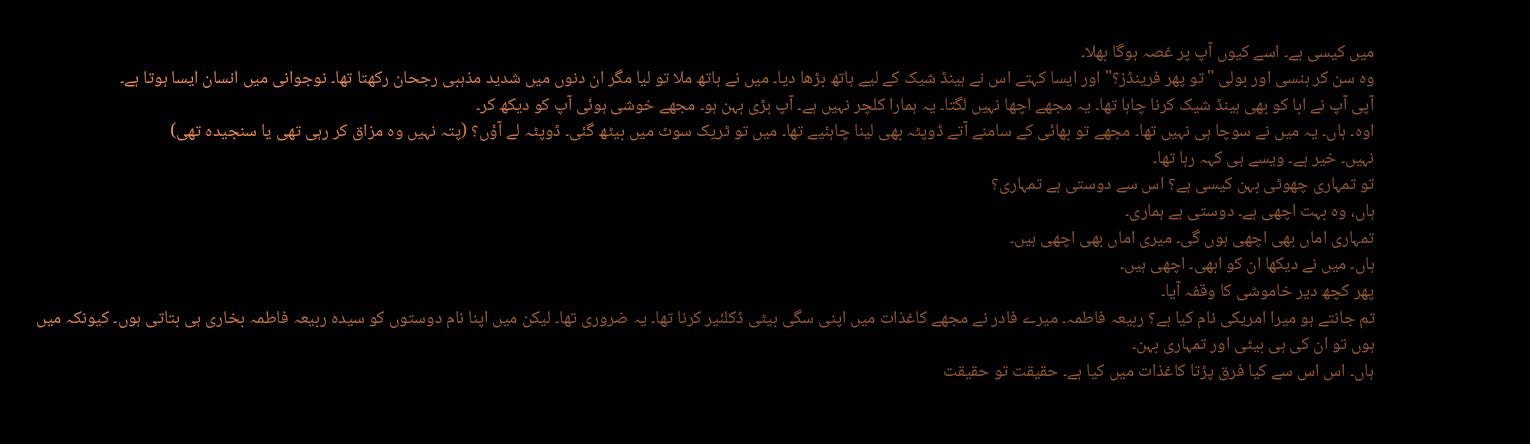میں کیسی ہے۔ اسے کیوں آپ پر غصہ ہوگا بھلا۔
وہ سن کر ہنسی اور بولی "تو پھر فرینڈز؟" اور ایسا کہتے اس نے ہینڈ شیک کے لیے ہاتھ بڑھا دیا۔ میں نے ہاتھ ملا تو لیا مگر ان دنوں میں شدید مذہبی رجحان رکھتا تھا۔ نوجوانی میں انسان ایسا ہوتا ہے۔
آپی آپ نے ابا کو بھی ہینڈ شیک کرنا چاہا تھا۔ یہ مجھے اچھا نہیں لگتا۔ یہ ہمارا کلچر نہیں ہے۔ آپ بڑی بہن ہو۔ مجھے خوشی ہوئی آپ کو دیکھ کر۔
اوہ۔ ہاں۔ یہ میں نے سوچا ہی نہیں تھا۔ مجھے تو بھائی کے سامنے آتے ڈوپٹہ بھی لینا چاہئیے تھا۔ میں تو ٹریک سوٹ میں بیٹھ گئی۔ ڈوپٹہ لے آؤں؟ (پتہ نہیں وہ مزاق کر رہی تھی یا سنجیدہ تھی)
نہیں۔ خیر ہے۔ ویسے ہی کہہ رہا تھا۔
تو تمہاری چھوٹی بہن کیسی ہے؟ اس سے دوستی ہے تمہاری؟
ہاں، وہ بہت اچھی ہے۔ دوستی ہے ہماری۔
تمہاری اماں بھی اچھی ہوں گی۔ میری اماں بھی اچھی ہیں۔
ہاں۔ میں نے دیکھا ان کو ابھی۔ اچھی ہیں۔
پھر کچھ دیر خاموشی کا وقفہ آیا۔
تم جانتے ہو میرا امریکی نام کیا ہے؟ ربیعہ فاطمہ۔ میرے فادر نے مجھے کاغذات میں اپنی سگی بیٹی ڈکلئیر کرنا تھا۔ یہ ضروری تھا۔ لیکن میں اپنا نام دوستوں کو سیدہ ربیعہ فاطمہ بخاری ہی بتاتی ہوں۔ کیونکہ میں ہوں تو ان کی ہی بیٹی اور تمہاری بہن۔
ہاں۔ اس اس سے کیا فرق پڑتا کاغذات میں کیا ہے۔ حقیقت تو حقیقت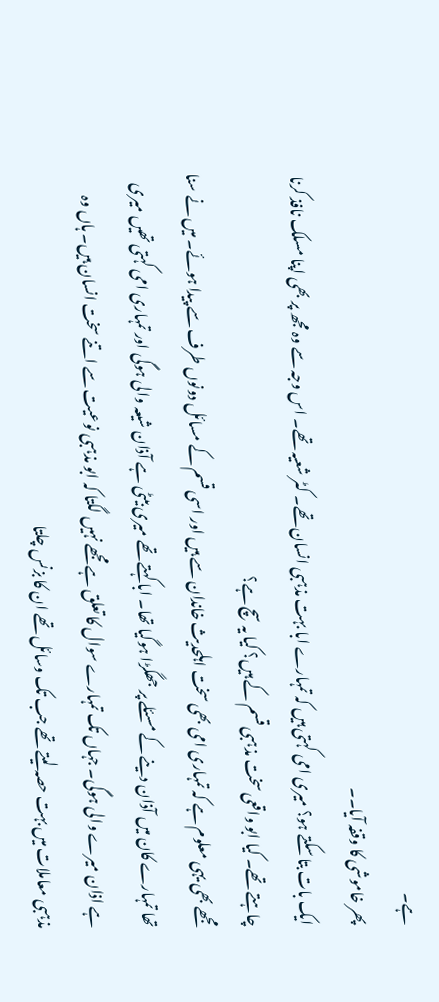ہے۔
پھر خاموشی کا وقفہ آیا۔۔
ایک بات بتا سکتے ہو؟ میری امی کہتی ہیں کہ تمہارے ابا بہت مذہبی انسان تھے۔ کٹر شعیہ تھے۔ اس وجہ سے وہ مجھ پر بھی اپنا مسلک نافذ کرنا چاہتے تھے۔ کیا ابو واقعی سخت مذہبی قسم کے ہیں؟ کیا یہ سچ ہے؟
مجھے بھی یہی معلوم ہے کہ تمہاری امی بھی سخت اہلحدیث خاندان سے ہیں اور اسی قسم کے مسائل دونوں طرف سے پیدا ہوئے۔ میں نے سنا تھا تمہارے کان میں آذان دینے کے مسئلے پر جھگڑا ہوگیا تھا۔ ابا کہتے تھے میری بیٹی ہے آذان شیعہ والی ہوگی اور تمہاری امی کہتی تھیں میری ہے اذان میرے والی ہوگی۔ جہاں تک تمہارے سوال کا تعلق ہے مجھے نہیں لگتا کہ ابو مذہبی نوعیت سے اتنے سخت انسان ہیں۔ ہاں وہ مذہبی معاملات میں بہت حصہ لیتے تھے جب تک وسائل تھے ان کا بزنس چلتا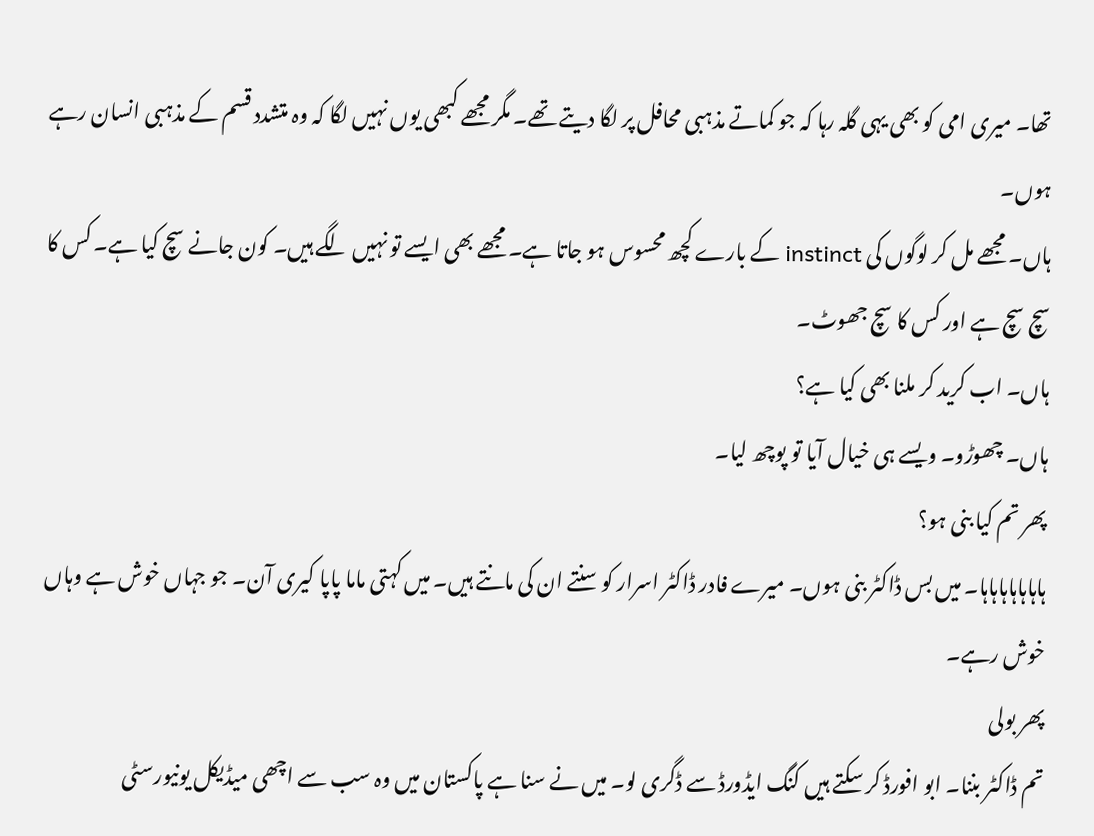تھا۔ میری امی کو بھی یہی گلہ رہا کہ جو کماتے مذہبی محافل پر لگا دیتے تھے۔ مگر مجھے کبھی یوں نہیں لگا کہ وہ متشدد قسم کے مذہبی انسان رہے ہوں۔
ہاں۔ مجھے مل کر لوگوں کی instinct کے بارے کچھ محسوس ہو جاتا ہے۔ مجھے بھی ایسے تو نہیں لگے ہیں۔ کون جانے سچ کیا ہے۔ کس کا سچ سچ ہے اور کس کا سچ جھوٹ۔
ہاں۔ اب کرید کر ملنا بھی کیا ہے؟
ہاں۔ چھوڑو۔ ویسے ہی خیال آیا تو پوچھ لیا۔
پھر تم کیا بنی ہو؟
ہاہاہاہاہاہاہا۔ میں بس ڈاکٹر بنی ہوں۔ میرے فادر ڈاکٹر اسرار کو سنتے ان کی مانتے ہیں۔ میں کہتی ماما پاپا کیری آن۔ جو جہاں خوش ہے وہاں خوش رہے۔
پھر بولی
تم ڈاکٹر بننا۔ ابو افورڈ کر سکتے ہیں کنگ ایڈورڈ سے ڈگری لو۔ میں نے سنا ہے پاکستان میں وہ سب سے اچھی میڈیکل یونیورسٹی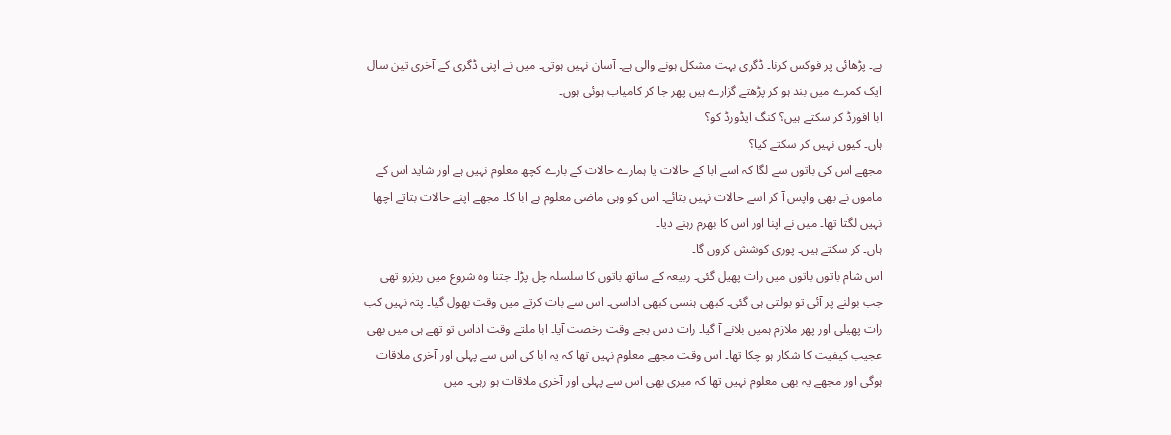ہے۔ پڑھائی پر فوکس کرنا۔ ڈگری بہت مشکل ہونے والی ہے۔ آسان نہیں ہوتی۔ میں نے اپنی ڈگری کے آخری تین سال ایک کمرے میں بند ہو کر پڑھتے گزارے ہیں پھر جا کر کامیاب ہوئی ہوں۔
ابا افورڈ کر سکتے ہیں؟ کنگ ایڈورڈ کو؟
ہاں۔ کیوں نہیں کر سکتے کیا؟
مجھے اس کی باتوں سے لگا کہ اسے ابا کے حالات یا ہمارے حالات کے بارے کچھ معلوم نہیں ہے اور شاید اس کے ماموں نے بھی واپس آ کر اسے حالات نہیں بتائے۔ اس کو وہی ماضی معلوم ہے ابا کا۔ مجھے اپنے حالات بتاتے اچھا نہیں لگتا تھا۔ میں نے اپنا اور اس کا بھرم رہنے دیا۔
ہاں۔ کر سکتے ہیں۔ پوری کوشش کروں گا۔
اس شام باتوں باتوں میں رات پھیل گئی۔ ربیعہ کے ساتھ باتوں کا سلسلہ چل پڑا۔ جتنا وہ شروع میں ریزرو تھی جب بولنے پر آئی تو بولتی ہی گئی۔ کبھی ہنسی کبھی اداسی۔ اس سے بات کرتے میں وقت بھول گیا۔ پتہ نہیں کب رات پھیلی اور پھر ملازم ہمیں بلانے آ گیا۔ رات دس بجے وقت رخصت آیا۔ ابا ملتے وقت اداس تو تھے ہی میں بھی عجیب کیفیت کا شکار ہو چکا تھا۔ اس وقت مجھے معلوم نہیں تھا کہ یہ ابا کی اس سے پہلی اور آخری ملاقات ہوگی اور مجھے یہ بھی معلوم نہیں تھا کہ میری بھی اس سے پہلی اور آخری ملاقات ہو رہی۔ میں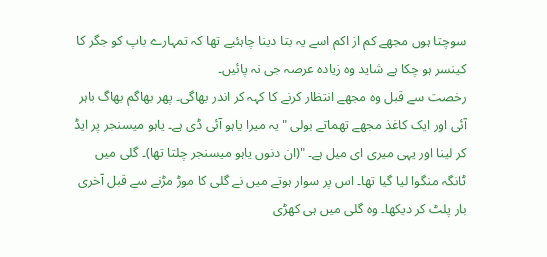سوچتا ہوں مجھے کم از اکم اسے یہ بتا دینا چاہئیے تھا کہ تمہارے باپ کو جگر کا کینسر ہو چکا ہے شاید وہ زیادہ عرصہ جی نہ پائیں۔
رخصت سے قبل وہ مجھے انتظار کرنے کا کہہ کر اندر بھاگی۔ پھر بھاگم بھاگ باہر آئی اور ایک کاغذ مجھے تھماتے بولی "یہ میرا یاہو آئی ڈی ہے۔ یاہو میسنجر پر ایڈ کر لینا اور یہی میری ای میل ہے۔ "(ان دنوں یاہو میسنجر چلتا تھا)۔ گلی میں ٹانگہ منگوا لیا گیا تھا۔ اس پر سوار ہوتے میں نے گلی کا موڑ مڑنے سے قبل آخری بار پلٹ کر دیکھا۔ وہ گلی میں ہی کھڑی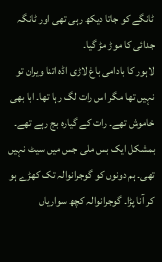ٹانگے کو جاتا دیکھ رہی تھی اور ٹانگہ جدائی کا موڑ مڑ گیا۔
لاہور کا بادامی باغ لاڑی اڈہ اتنا ویران تو نہیں تھا مگر اس رات لگ رہا تھا۔ ابا بھی خاموش تھے۔ رات کے گیارہ بج رہے تھے۔ بمشکل ایک بس ملی جس میں سیٹ نہیں تھی۔ ہم دونوں کو گوجرانوالہ تک کھڑے ہو کر آنا پڑا۔ گوجرانوالہ کچھ سواریاں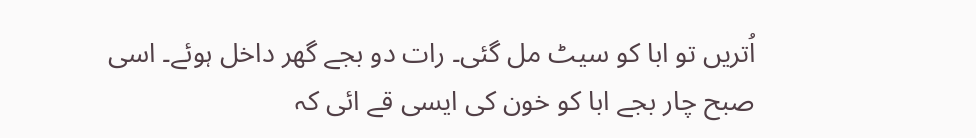اُتریں تو ابا کو سیٹ مل گئی۔ رات دو بجے گھر داخل ہوئے۔ اسی صبح چار بجے ابا کو خون کی ایسی قے ائی کہ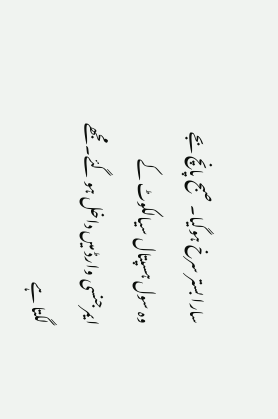سارا بستر سرخ ہوگیا۔ صبح پانچ بجے وہ سول ہسپتال سیالکوٹ کے ایمرجنسی وارڈ میں داخل ہو گئے۔ مجھے لگتا ہے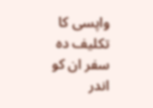واپسی کا تکلیف دہ سفر ان کو اندر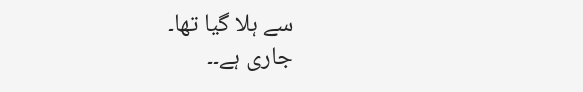سے ہلا گیا تھا۔
جاری ہے۔۔